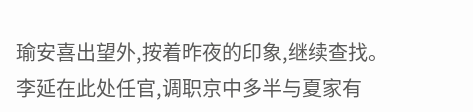瑜安喜出望外,按着昨夜的印象,继续查找。
李延在此处任官,调职京中多半与夏家有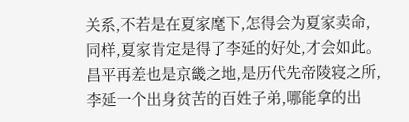关系,不若是在夏家麾下,怎得会为夏家卖命,同样,夏家肯定是得了李延的好处,才会如此。
昌平再差也是京畿之地,是历代先帝陵寝之所,李延一个出身贫苦的百姓子弟,哪能拿的出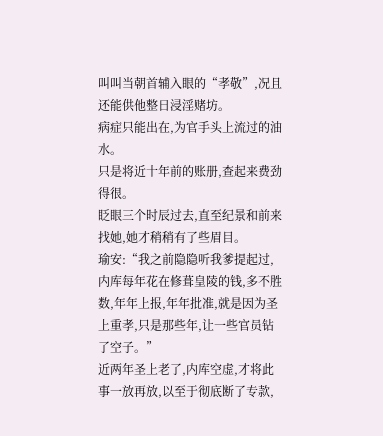叫叫当朝首辅入眼的“孝敬”,况且还能供他整日浸淫赌坊。
病症只能出在,为官手头上流过的油水。
只是将近十年前的账册,查起来费劲得很。
眨眼三个时辰过去,直至纪景和前来找她,她才稍稍有了些眉目。
瑜安:“我之前隐隐听我爹提起过,内库每年花在修葺皇陵的钱,多不胜数,年年上报,年年批准,就是因为圣上重孝,只是那些年,让一些官员钻了空子。”
近两年圣上老了,内库空虚,才将此事一放再放,以至于彻底断了专款,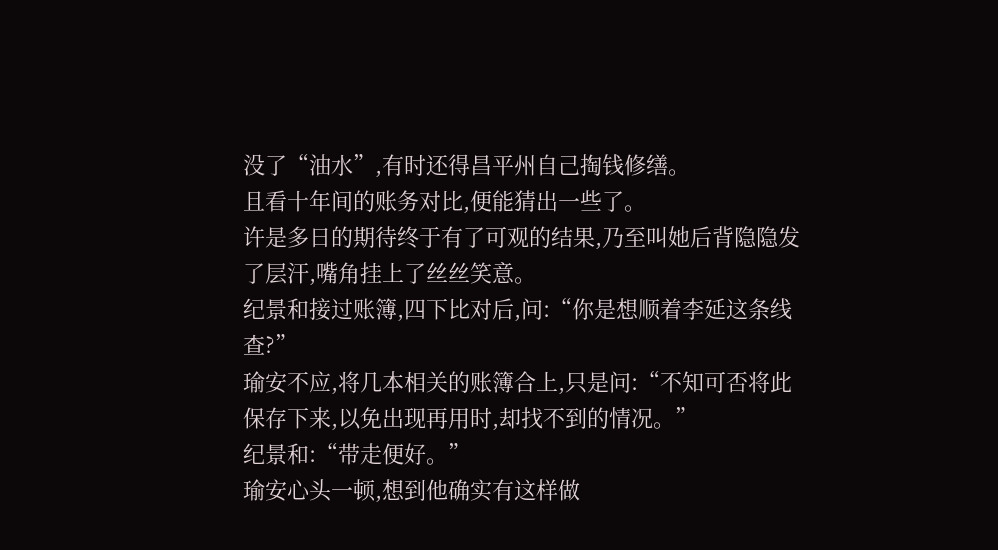没了“油水”,有时还得昌平州自己掏钱修缮。
且看十年间的账务对比,便能猜出一些了。
许是多日的期待终于有了可观的结果,乃至叫她后背隐隐发了层汗,嘴角挂上了丝丝笑意。
纪景和接过账簿,四下比对后,问:“你是想顺着李延这条线查?”
瑜安不应,将几本相关的账簿合上,只是问:“不知可否将此保存下来,以免出现再用时,却找不到的情况。”
纪景和:“带走便好。”
瑜安心头一顿,想到他确实有这样做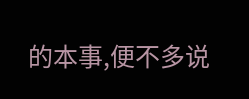的本事,便不多说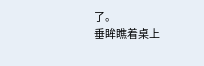了。
垂眸瞧着桌上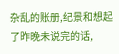杂乱的账册,纪景和想起了昨晚未说完的话,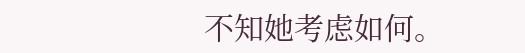不知她考虑如何。